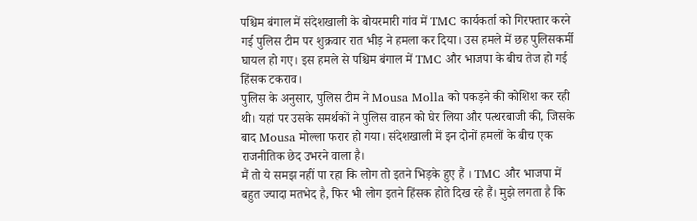पश्चिम बंगाल में संदेशखाली के बोयरमारी गांव में TMC कार्यकर्ता को गिरफ्तार करने गई पुलिस टीम पर शुक्रवार रात भीड़ ने हमला कर दिया। उस हमले में छह पुलिसकर्मी घायल हो गए। इस हमले से पश्चिम बंगाल में TMC और भाजपा के बीच तेज हो गई हिंसक टकराव।
पुलिस के अनुसार, पुलिस टीम ने Mousa Molla को पकड़ने की कोशिश कर रही थी। यहां पर उसके समर्थकों ने पुलिस वाहन को घेर लिया और पत्थरबाजी की, जिसके बाद Mousa मोल्ला फरार हो गया। संदेशखाली में इन दोनों हमलों के बीच एक राजनीतिक छेद उभरने वाला है।
मैं तो ये समझ नहीं पा रहा कि लोग तो इतने भिड़के हुए हैं । TMC और भाजपा में बहुत ज्यादा मतभेद है, फिर भी लोग इतने हिंसक होते दिख रहे हैं। मुझे लगता है कि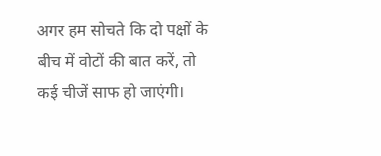अगर हम सोचते कि दो पक्षों के बीच में वोटों की बात करें, तो कई चीजें साफ हो जाएंगी।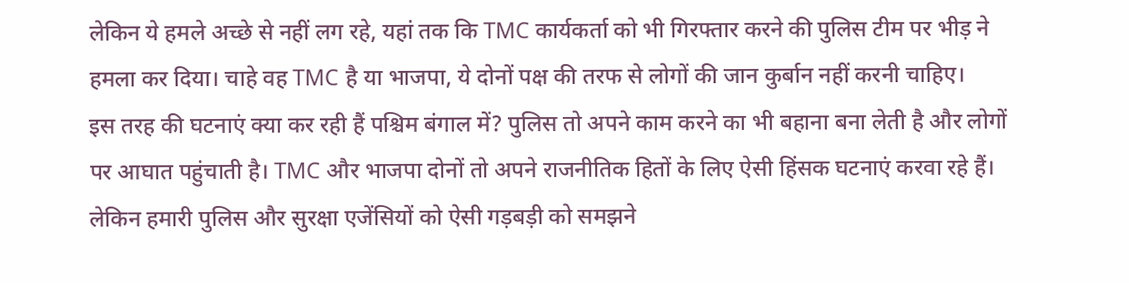लेकिन ये हमले अच्छे से नहीं लग रहे, यहां तक कि TMC कार्यकर्ता को भी गिरफ्तार करने की पुलिस टीम पर भीड़ ने हमला कर दिया। चाहे वह TMC है या भाजपा, ये दोनों पक्ष की तरफ से लोगों की जान कुर्बान नहीं करनी चाहिए।
इस तरह की घटनाएं क्या कर रही हैं पश्चिम बंगाल में? पुलिस तो अपने काम करने का भी बहाना बना लेती है और लोगों पर आघात पहुंचाती है। TMC और भाजपा दोनों तो अपने राजनीतिक हितों के लिए ऐसी हिंसक घटनाएं करवा रहे हैं। लेकिन हमारी पुलिस और सुरक्षा एजेंसियों को ऐसी गड़बड़ी को समझने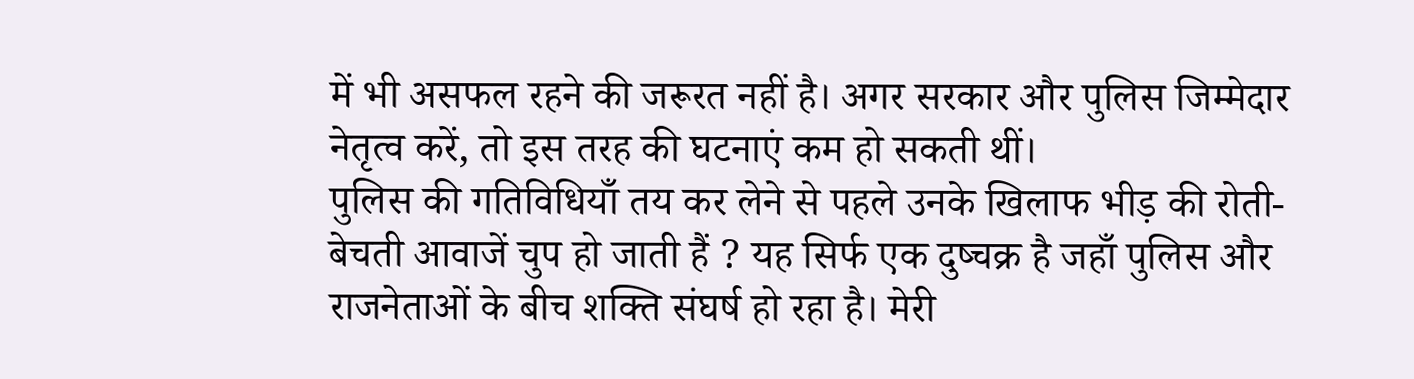में भी असफल रहने की जरूरत नहीं है। अगर सरकार और पुलिस जिम्मेदार नेतृत्व करें, तो इस तरह की घटनाएं कम हो सकती थीं।
पुलिस की गतिविधियाँ तय कर लेने से पहले उनके खिलाफ भीड़ की रोती-बेचती आवाजें चुप हो जाती हैं ? यह सिर्फ एक दुष्चक्र है जहाँ पुलिस और राजनेताओं के बीच शक्ति संघर्ष हो रहा है। मेरी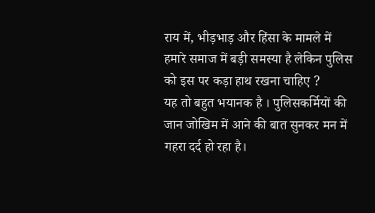राय में, भीड़भाड़ और हिंसा के मामले में हमारे समाज में बड़ी समस्या है लेकिन पुलिस को इस पर कड़ा हाथ रखना चाहिए ?
यह तो बहुत भयानक है । पुलिसकर्मियों की जान जोखिम में आने की बात सुनकर मन में गहरा दर्द हो रहा है।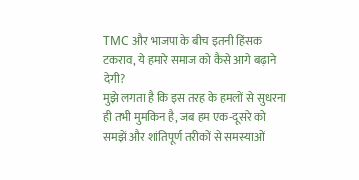TMC और भाजपा के बीच इतनी हिंसक टकराव, ये हमारे समाज को कैसे आगे बढ़ाने देगी?
मुझे लगता है कि इस तरह के हमलों से सुधरना ही तभी मुमकिन है, जब हम एक-दूसरे को समझें और शांतिपूर्ण तरीकों से समस्याओं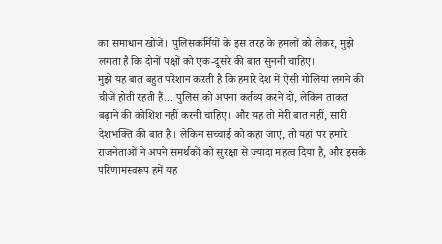का समाधान खोजें। पुलिसकर्मियों के इस तरह के हमलों को लेकर, मुझे लगता है कि दोनों पक्षों को एक-दूसरे की बात सुननी चाहिए।
मुझे यह बात बहुत परेशान करती है कि हमारे देश में ऐसी गोलियां लगने की चीजें होती रहती हैं... पुलिस को अपना कर्तव्य करने दो, लेकिन ताकत बढ़ाने की कोशिश नहीं करनी चाहिए। और यह तो मेरी बात नहीं, सारी देशभक्ति की बात है। लेकिन सच्चाई को कहा जाए, तो यहां पर हमारे राजनेताओं ने अपने समर्थकों को सुरक्षा से ज्यादा महत्व दिया है, और इसके परिणामस्वरूप हमें यह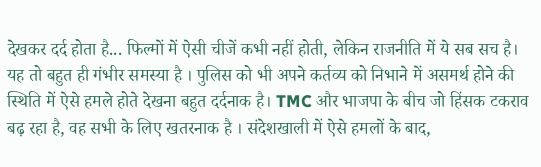देखकर दर्द होता है... फिल्मों में ऐसी चीजें कभी नहीं होती, लेकिन राजनीति में ये सब सच है।
यह तो बहुत ही गंभीर समस्या है । पुलिस को भी अपने कर्तव्य को निभाने में असमर्थ होने की स्थिति में ऐसे हमले होते देखना बहुत दर्दनाक है। TMC और भाजपा के बीच जो हिंसक टकराव बढ़ रहा है, वह सभी के लिए खतरनाक है । संदेशखाली में ऐसे हमलों के बाद,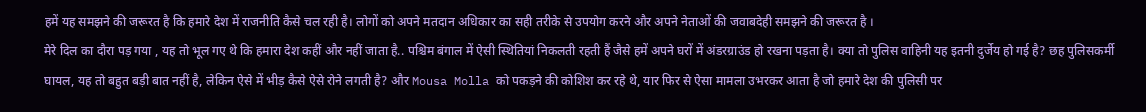हमें यह समझने की जरूरत है कि हमारे देश में राजनीति कैसे चल रही है। लोगों को अपने मतदान अधिकार का सही तरीके से उपयोग करने और अपने नेताओं की जवाबदेही समझने की जरूरत है ।
मेरे दिल का दौरा पड़ गया , यह तो भूल गए थे कि हमारा देश कहीं और नहीं जाता है.. पश्चिम बंगाल में ऐसी स्थितियां निकलती रहती हैं जैसे हमें अपने घरों में अंडरग्राउंड हो रखना पड़ता है। क्या तो पुलिस वाहिनी यह इतनी दुर्जेय हो गई है? छह पुलिसकर्मी घायल, यह तो बहुत बड़ी बात नहीं है, लेकिन ऐसे में भीड़ कैसे ऐसे रोने लगती है? और Mousa Molla को पकड़ने की कोशिश कर रहे थे, यार फिर से ऐसा मामला उभरकर आता है जो हमारे देश की पुलिसी पर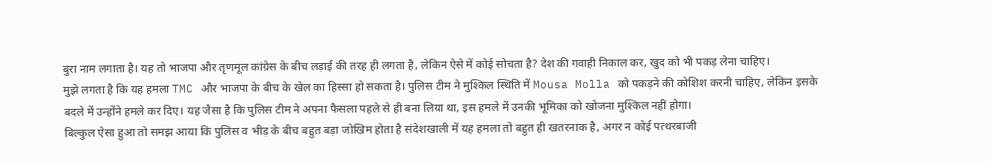बुरा नाम लगाता है। यह तो भाजपा और तृणमूल कांग्रेस के बीच लड़ाई की तरह ही लगता है, लेकिन ऐसे में कोई सोचता है? देश की गवाही निकाल कर, खुद को भी पकड़ लेना चाहिए।
मुझे लगता है कि यह हमला TMC और भाजपा के बीच के खेल का हिस्सा हो सकता है। पुलिस टीम ने मुश्किल स्थिति में Mousa Molla को पकड़ने की कोशिश करनी चाहिए, लेकिन इसके बदले में उन्होंने हमले कर दिए। यह जैसा है कि पुलिस टीम ने अपना फैसला पहले से ही बना लिया था, इस हमले में उनकी भूमिका को खोजना मुश्किल नहीं होगा।
बिल्कुल ऐसा हुआ तो समझ आया कि पुलिस व भीड़ के बीच बहुत बड़ा जोखिम होता है संदेशखाली में यह हमला तो बहुत ही खतरनाक है, अगर न कोई पत्थरबाजी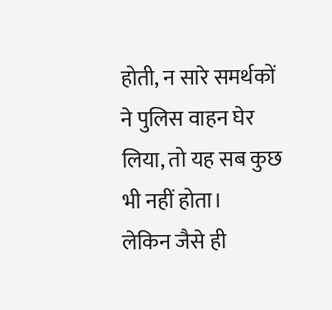होती, न सारे समर्थकों ने पुलिस वाहन घेर लिया, तो यह सब कुछ भी नहीं होता।
लेकिन जैसे ही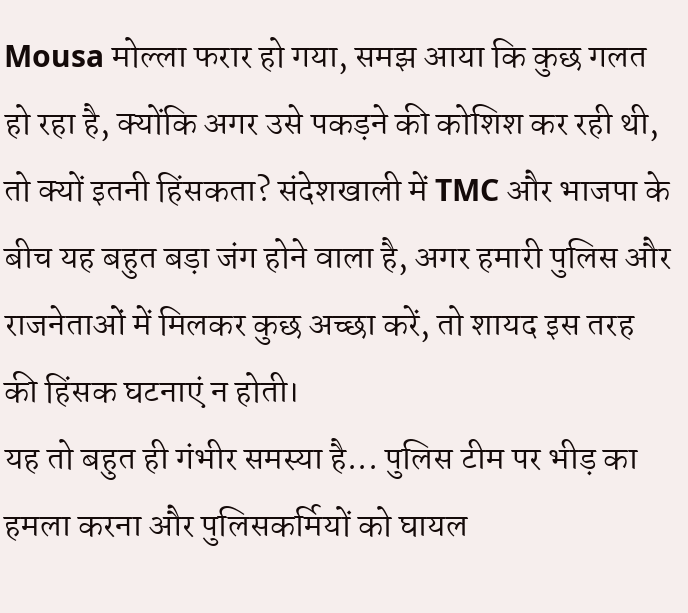Mousa मोल्ला फरार हो गया, समझ आया कि कुछ गलत हो रहा है, क्योंकि अगर उसे पकड़ने की कोशिश कर रही थी, तो क्यों इतनी हिंसकता? संदेशखाली में TMC और भाजपा के बीच यह बहुत बड़ा जंग होने वाला है, अगर हमारी पुलिस और राजनेताओं में मिलकर कुछ अच्छा करें, तो शायद इस तरह की हिंसक घटनाएं न होती।
यह तो बहुत ही गंभीर समस्या है... पुलिस टीम पर भीड़ का हमला करना और पुलिसकर्मियों को घायल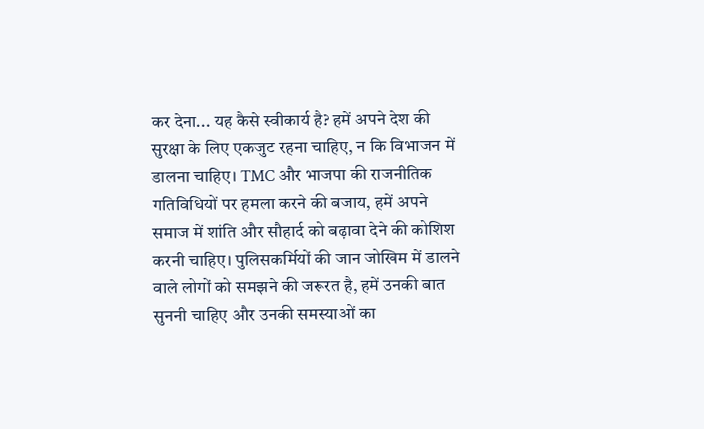कर देना... यह कैसे स्वीकार्य है? हमें अपने देश की सुरक्षा के लिए एकजुट रहना चाहिए, न कि विभाजन में डालना चाहिए। TMC और भाजपा की राजनीतिक गतिविधियों पर हमला करने की बजाय, हमें अपने समाज में शांति और सौहार्द को बढ़ावा देने की कोशिश करनी चाहिए। पुलिसकर्मियों की जान जोखिम में डालने वाले लोगों को समझने की जरूरत है, हमें उनकी बात सुननी चाहिए और उनकी समस्याओं का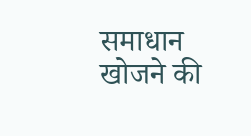समाधान खोजने की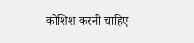कोशिश करनी चाहिए